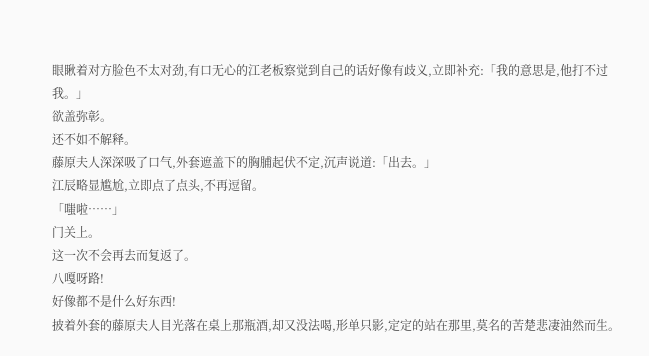眼瞅着对方脸色不太对劲,有口无心的江老板察觉到自己的话好像有歧义,立即补充:「我的意思是,他打不过我。」
欲盖弥彰。
还不如不解释。
藤原夫人深深吸了口气,外套遮盖下的胸脯起伏不定,沉声说道:「出去。」
江辰略显尴尬,立即点了点头,不再逗留。
「嗤啦……」
门关上。
这一次不会再去而复返了。
八嘎呀路!
好像都不是什么好东西!
披着外套的藤原夫人目光落在桌上那瓶酒,却又没法喝,形单只影,定定的站在那里,莫名的苦楚悲凄油然而生。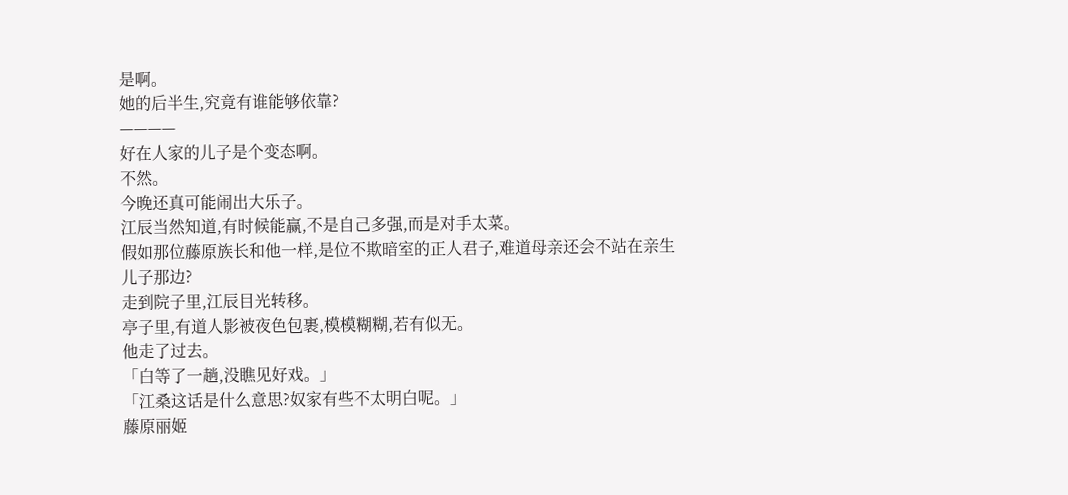是啊。
她的后半生,究竟有谁能够依靠?
————
好在人家的儿子是个变态啊。
不然。
今晚还真可能闹出大乐子。
江辰当然知道,有时候能赢,不是自己多强,而是对手太菜。
假如那位藤原族长和他一样,是位不欺暗室的正人君子,难道母亲还会不站在亲生儿子那边?
走到院子里,江辰目光转移。
亭子里,有道人影被夜色包裹,模模糊糊,若有似无。
他走了过去。
「白等了一趟,没瞧见好戏。」
「江桑这话是什么意思?奴家有些不太明白呢。」
藤原丽姬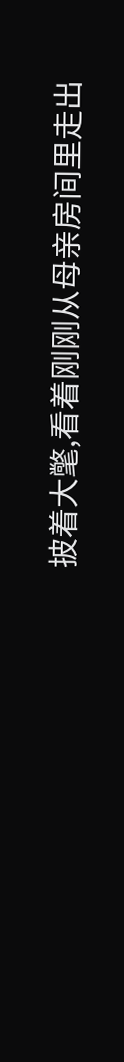披着大氅,看着刚刚从母亲房间里走出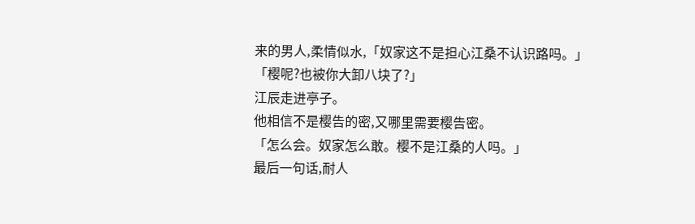来的男人,柔情似水,「奴家这不是担心江桑不认识路吗。」
「樱呢?也被你大卸八块了?」
江辰走进亭子。
他相信不是樱告的密,又哪里需要樱告密。
「怎么会。奴家怎么敢。樱不是江桑的人吗。」
最后一句话,耐人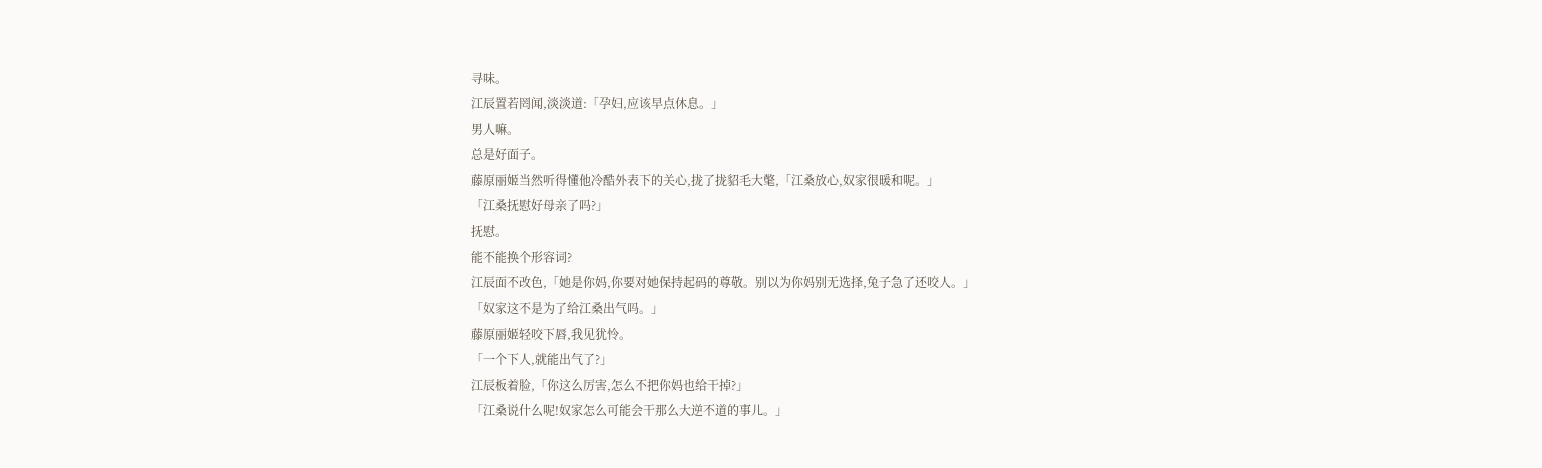寻味。
江辰置若罔闻,淡淡道:「孕妇,应该早点休息。」
男人嘛。
总是好面子。
藤原丽姬当然听得懂他冷酷外表下的关心,拢了拢貂毛大氅,「江桑放心,奴家很暖和呢。」
「江桑抚慰好母亲了吗?」
抚慰。
能不能换个形容词?
江辰面不改色,「她是你妈,你要对她保持起码的尊敬。别以为你妈别无选择,兔子急了还咬人。」
「奴家这不是为了给江桑出气吗。」
藤原丽姬轻咬下唇,我见犹怜。
「一个下人,就能出气了?」
江辰板着脸,「你这么厉害,怎么不把你妈也给干掉?」
「江桑说什么呢!奴家怎么可能会干那么大逆不道的事儿。」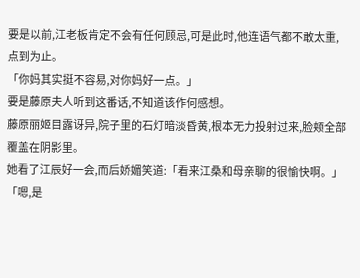要是以前,江老板肯定不会有任何顾忌,可是此时,他连语气都不敢太重,点到为止。
「你妈其实挺不容易,对你妈好一点。」
要是藤原夫人听到这番话,不知道该作何感想。
藤原丽姬目露讶异,院子里的石灯暗淡昏黄,根本无力投射过来,脸颊全部覆盖在阴影里。
她看了江辰好一会,而后娇媚笑道:「看来江桑和母亲聊的很愉快啊。」
「嗯,是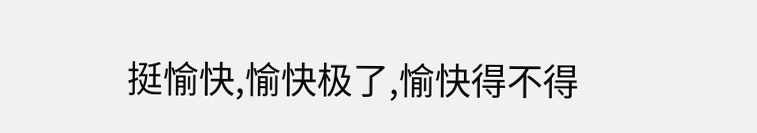挺愉快,愉快极了,愉快得不得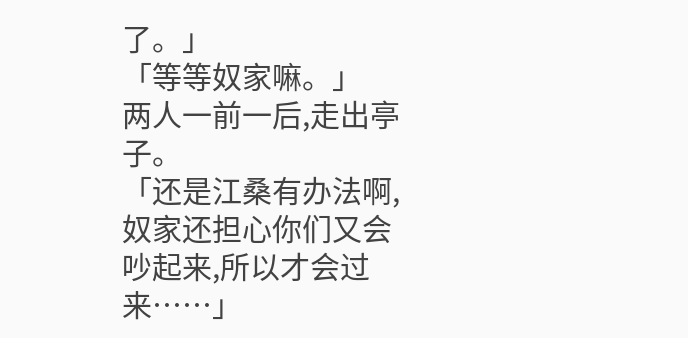了。」
「等等奴家嘛。」
两人一前一后,走出亭子。
「还是江桑有办法啊,奴家还担心你们又会吵起来,所以才会过来……」